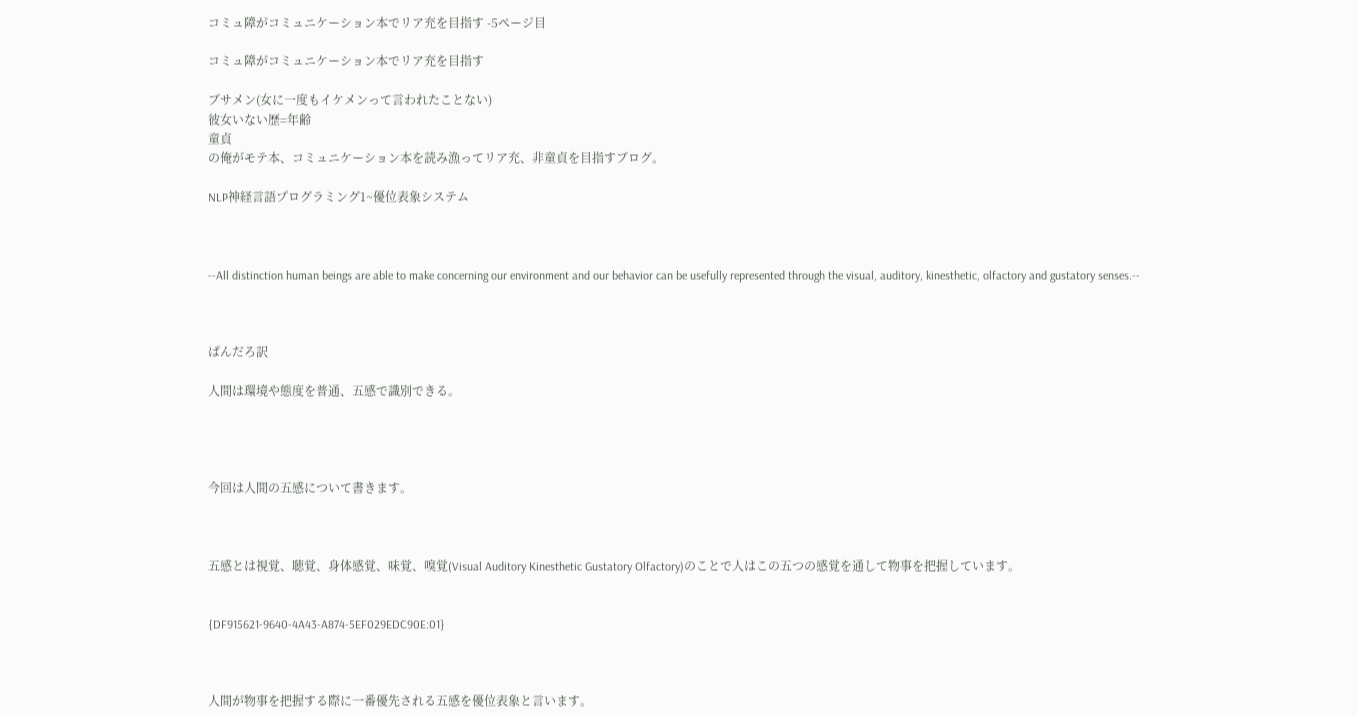コミュ障がコミュニケーション本でリア充を目指す -5ページ目

コミュ障がコミュニケーション本でリア充を目指す

ブサメン(女に一度もイケメンって言われたことない)
彼女いない歴=年齢
童貞
の俺がモテ本、コミュニケーション本を読み漁ってリア充、非童貞を目指すブログ。

NLP神経言語プログラミング1~優位表象システム



--All distinction human beings are able to make concerning our environment and our behavior can be usefully represented through the visual, auditory, kinesthetic, olfactory and gustatory senses.--



ぱんだろ訳

人間は環境や態度を普通、五感で識別できる。




今回は人間の五感について書きます。



五感とは視覚、聴覚、身体感覚、味覚、嗅覚(Visual Auditory Kinesthetic Gustatory Olfactory)のことで人はこの五つの感覚を通して物事を把握しています。


{DF915621-9640-4A43-A874-5EF029EDC90E:01}



人間が物事を把握する際に一番優先される五感を優位表象と言います。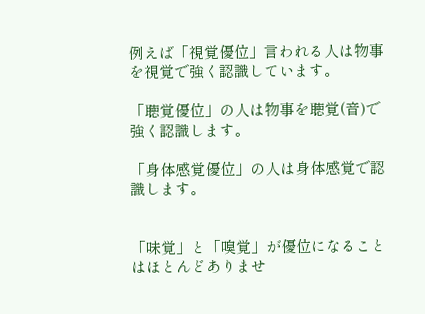例えば「視覚優位」言われる人は物事を視覚で強く認識しています。

「聴覚優位」の人は物事を聴覚(音)で強く認識します。

「身体感覚優位」の人は身体感覚で認識します。


「味覚」と「嗅覚」が優位になることはほとんどありませ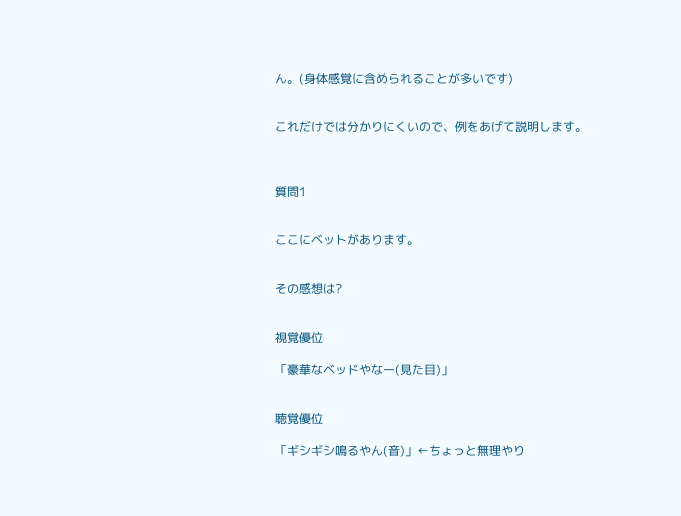ん。(身体感覚に含められることが多いです)


これだけでは分かりにくいので、例をあげて説明します。



質問1


ここにベットがあります。


その感想は?


視覚優位

「豪華なベッドやなー(見た目)」


聴覚優位

「ギシギシ鳴るやん(音)」←ちょっと無理やり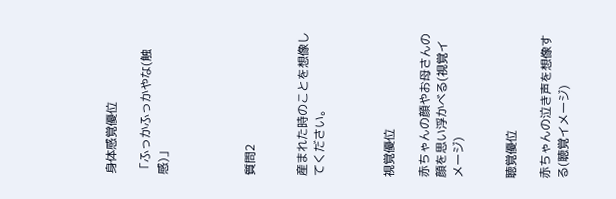身体感覚優位

「ふっかふっかやな(触感)」




質問2


産まれた時のことを想像してください。



視覚優位

赤ちゃんの顔やお母さんの顔を思い浮かべる(視覚イメージ)


聴覚優位

赤ちゃんの泣き声を想像する(聴覚イメージ)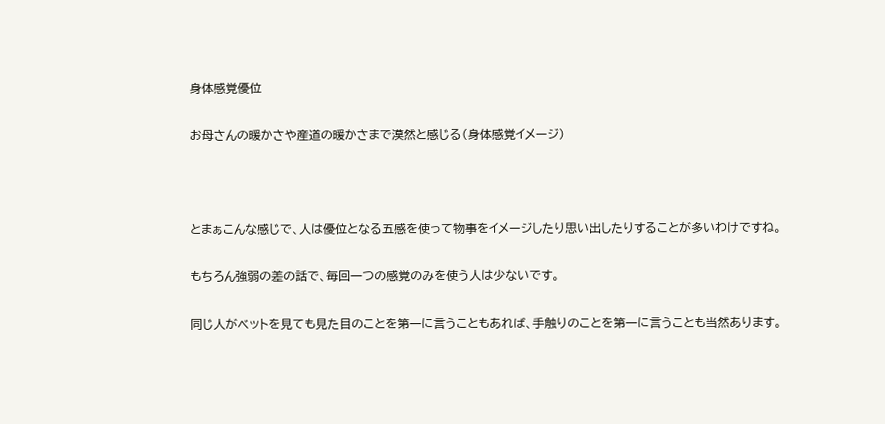身体感覚優位

お母さんの暖かさや産道の暖かさまで漠然と感じる(身体感覚イメージ)



とまぁこんな感じで、人は優位となる五感を使って物事をイメージしたり思い出したりすることが多いわけですね。

もちろん強弱の差の話で、毎回一つの感覚のみを使う人は少ないです。

同じ人がベットを見ても見た目のことを第一に言うこともあれば、手触りのことを第一に言うことも当然あります。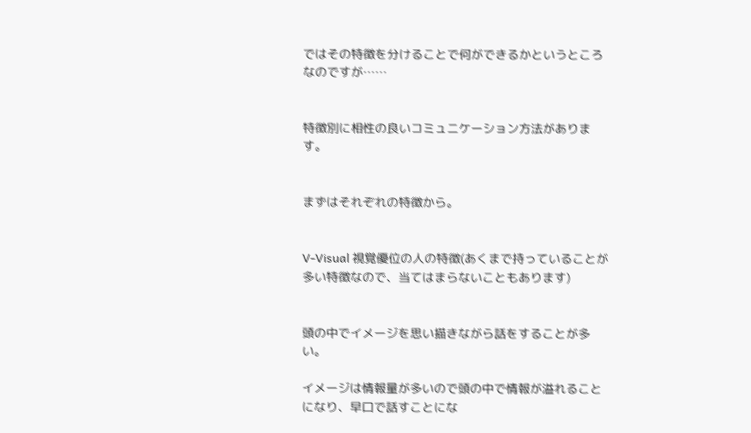ではその特徴を分けることで何ができるかというところなのですが……


特徴別に相性の良いコミュニケーション方法があります。


まずはそれぞれの特徴から。


V-Visual 視覚優位の人の特徴(あくまで持っていることが多い特徴なので、当てはまらないこともあります)


頭の中でイメージを思い描きながら話をすることが多い。

イメージは情報量が多いので頭の中で情報が溢れることになり、早口で話すことにな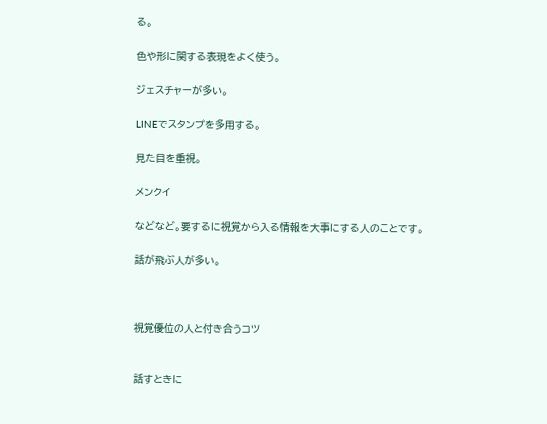る。

色や形に関する表現をよく使う。

ジェスチャーが多い。

LINEでスタンプを多用する。

見た目を重視。

メンクイ

などなど。要するに視覚から入る情報を大事にする人のことです。

話が飛ぶ人が多い。



視覚優位の人と付き合うコツ


話すときに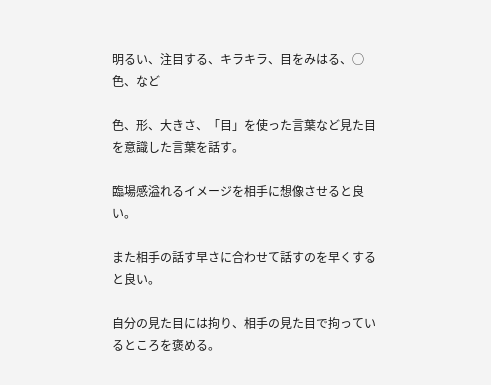明るい、注目する、キラキラ、目をみはる、◯色、など

色、形、大きさ、「目」を使った言葉など見た目を意識した言葉を話す。

臨場感溢れるイメージを相手に想像させると良い。

また相手の話す早さに合わせて話すのを早くすると良い。

自分の見た目には拘り、相手の見た目で拘っているところを褒める。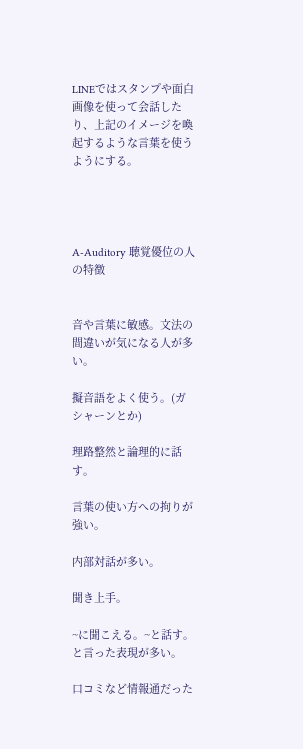LINEではスタンプや面白画像を使って会話したり、上記のイメージを喚起するような言葉を使うようにする。




A-Auditory 聴覚優位の人の特徴


音や言葉に敏感。文法の間違いが気になる人が多い。

擬音語をよく使う。(ガシャーンとか)

理路整然と論理的に話す。

言葉の使い方への拘りが強い。

内部対話が多い。

聞き上手。

~に聞こえる。~と話す。と言った表現が多い。

口コミなど情報通だった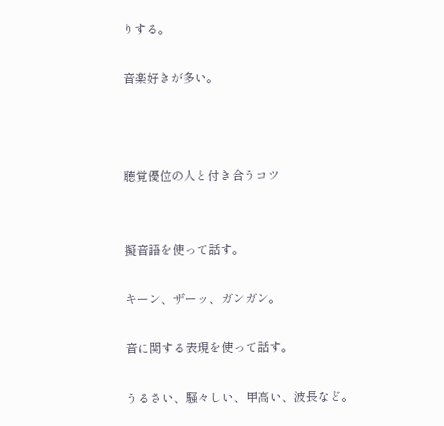りする。

音楽好きが多い。



聴覚優位の人と付き合うコツ


擬音語を使って話す。

キーン、ザーッ、ガンガン。

音に関する表現を使って話す。

うるさい、騒々しい、甲高い、波長など。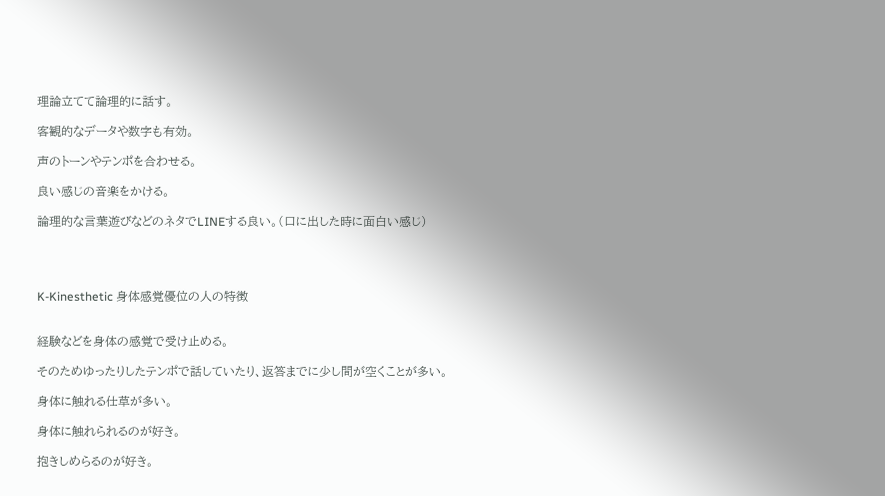理論立てて論理的に話す。

客観的なデータや数字も有効。

声のトーンやテンポを合わせる。

良い感じの音楽をかける。

論理的な言葉遊びなどのネタでLINEする良い。(口に出した時に面白い感じ)




K-Kinesthetic 身体感覚優位の人の特徴


経験などを身体の感覚で受け止める。

そのためゆったりしたテンポで話していたり、返答までに少し間が空くことが多い。

身体に触れる仕草が多い。

身体に触れられるのが好き。

抱きしめらるのが好き。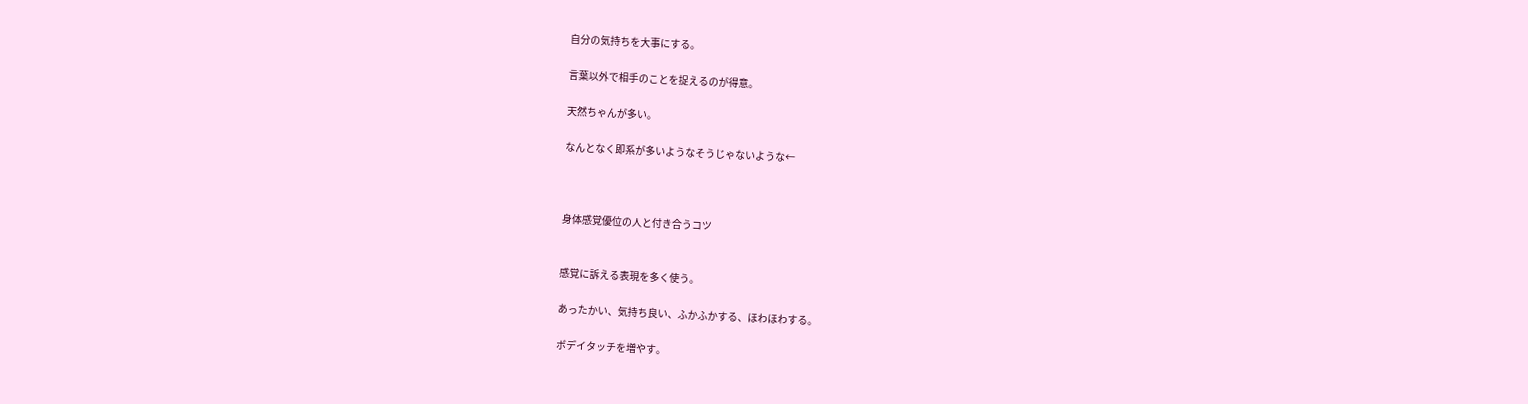自分の気持ちを大事にする。

言葉以外で相手のことを捉えるのが得意。

天然ちゃんが多い。

なんとなく即系が多いようなそうじゃないような←



身体感覚優位の人と付き合うコツ


感覚に訴える表現を多く使う。

あったかい、気持ち良い、ふかふかする、ほわほわする。

ボデイタッチを増やす。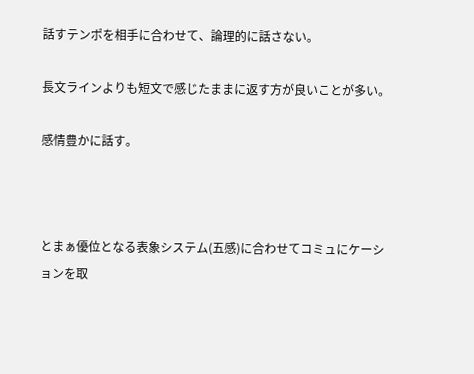話すテンポを相手に合わせて、論理的に話さない。

長文ラインよりも短文で感じたままに返す方が良いことが多い。

感情豊かに話す。



とまぁ優位となる表象システム(五感)に合わせてコミュにケーションを取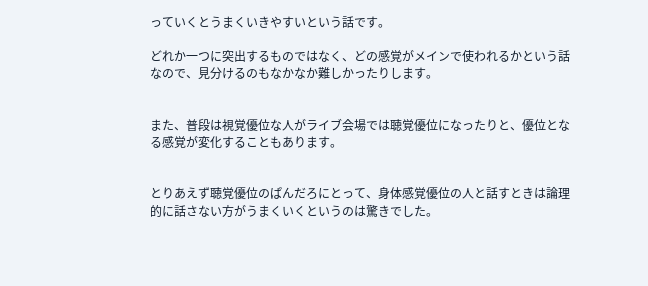っていくとうまくいきやすいという話です。

どれか一つに突出するものではなく、どの感覚がメインで使われるかという話なので、見分けるのもなかなか難しかったりします。


また、普段は視覚優位な人がライブ会場では聴覚優位になったりと、優位となる感覚が変化することもあります。


とりあえず聴覚優位のぱんだろにとって、身体感覚優位の人と話すときは論理的に話さない方がうまくいくというのは驚きでした。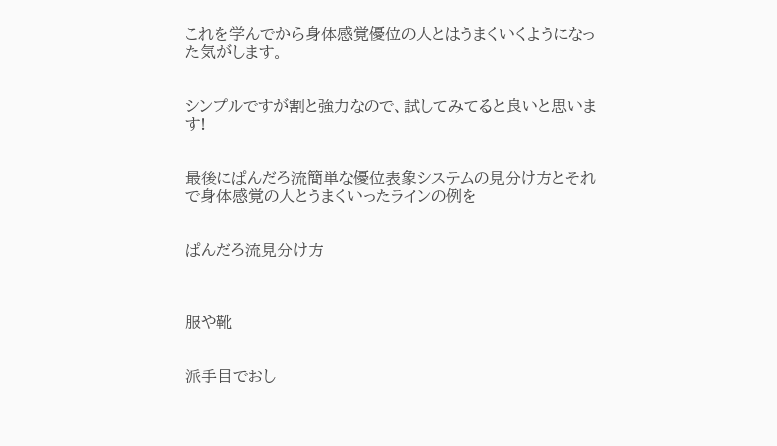これを学んでから身体感覚優位の人とはうまくいくようになった気がします。


シンプルですが割と強力なので、試してみてると良いと思います!


最後にぱんだろ流簡単な優位表象システムの見分け方とそれで身体感覚の人とうまくいったラインの例を


ぱんだろ流見分け方



服や靴


派手目でおし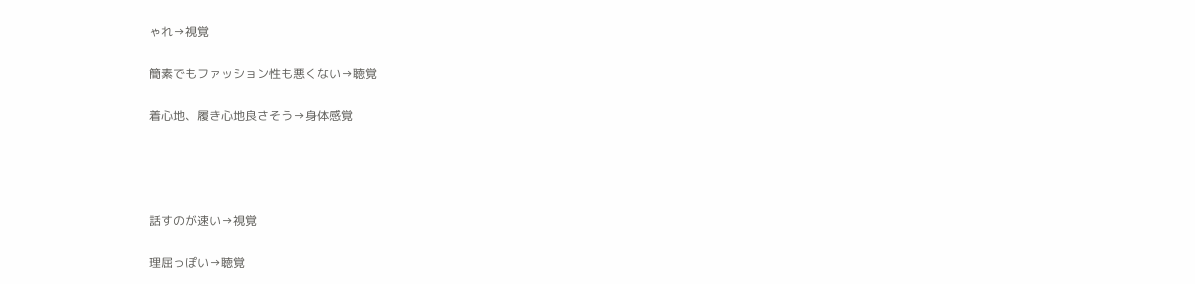ゃれ→視覚

簡素でもファッション性も悪くない→聴覚

着心地、履き心地良さそう→身体感覚




話すのが速い→視覚

理屈っぽい→聴覚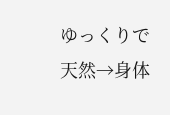ゆっくりで天然→身体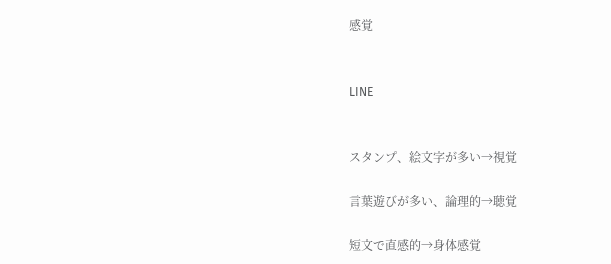感覚


LINE


スタンプ、絵文字が多い→視覚

言葉遊びが多い、論理的→聴覚

短文で直感的→身体感覚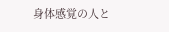身体感覚の人と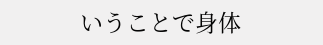いうことで身体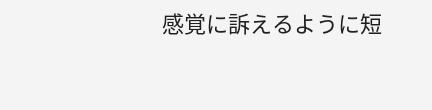感覚に訴えるように短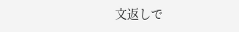文返しで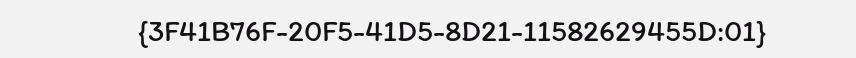{3F41B76F-20F5-41D5-8D21-11582629455D:01}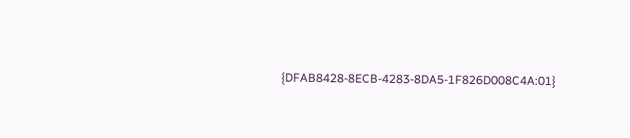{DFAB8428-8ECB-4283-8DA5-1F826D008C4A:01}